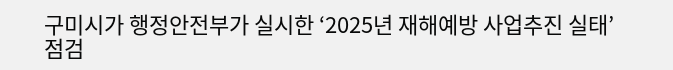구미시가 행정안전부가 실시한 ‘2025년 재해예방 사업추진 실태’ 점검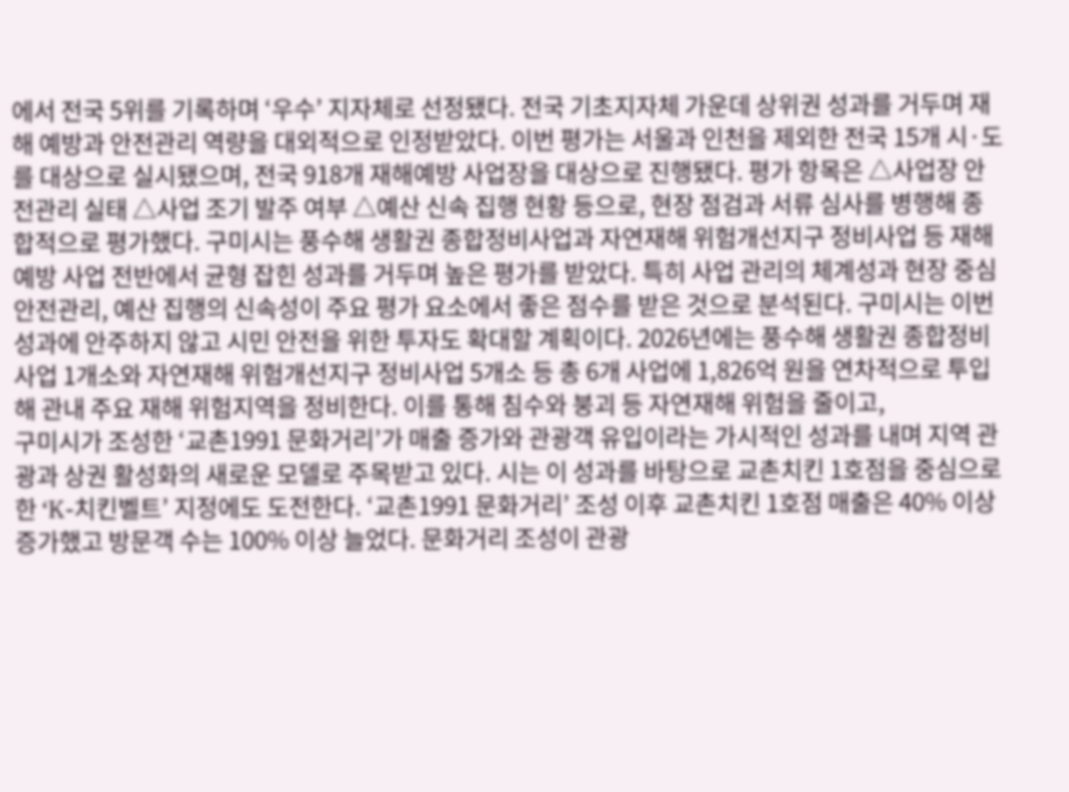에서 전국 5위를 기록하며 ‘우수’ 지자체로 선정됐다. 전국 기초지자체 가운데 상위권 성과를 거두며 재해 예방과 안전관리 역량을 대외적으로 인정받았다. 이번 평가는 서울과 인천을 제외한 전국 15개 시·도를 대상으로 실시됐으며, 전국 918개 재해예방 사업장을 대상으로 진행됐다. 평가 항목은 △사업장 안전관리 실태 △사업 조기 발주 여부 △예산 신속 집행 현황 등으로, 현장 점검과 서류 심사를 병행해 종합적으로 평가했다. 구미시는 풍수해 생활권 종합정비사업과 자연재해 위험개선지구 정비사업 등 재해예방 사업 전반에서 균형 잡힌 성과를 거두며 높은 평가를 받았다. 특히 사업 관리의 체계성과 현장 중심 안전관리, 예산 집행의 신속성이 주요 평가 요소에서 좋은 점수를 받은 것으로 분석된다. 구미시는 이번 성과에 안주하지 않고 시민 안전을 위한 투자도 확대할 계획이다. 2026년에는 풍수해 생활권 종합정비사업 1개소와 자연재해 위험개선지구 정비사업 5개소 등 총 6개 사업에 1,826억 원을 연차적으로 투입해 관내 주요 재해 위험지역을 정비한다. 이를 통해 침수와 붕괴 등 자연재해 위험을 줄이고,
구미시가 조성한 ‘교촌1991 문화거리’가 매출 증가와 관광객 유입이라는 가시적인 성과를 내며 지역 관광과 상권 활성화의 새로운 모델로 주목받고 있다. 시는 이 성과를 바탕으로 교촌치킨 1호점을 중심으로 한 ‘K-치킨벨트’ 지정에도 도전한다. ‘교촌1991 문화거리’ 조성 이후 교촌치킨 1호점 매출은 40% 이상 증가했고 방문객 수는 100% 이상 늘었다. 문화거리 조성이 관광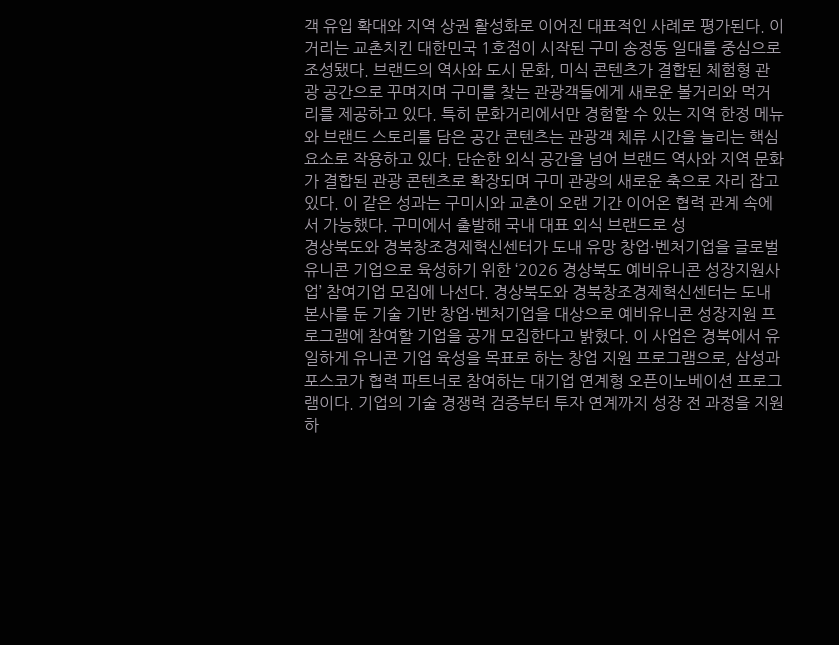객 유입 확대와 지역 상권 활성화로 이어진 대표적인 사례로 평가된다. 이 거리는 교촌치킨 대한민국 1호점이 시작된 구미 송정동 일대를 중심으로 조성됐다. 브랜드의 역사와 도시 문화, 미식 콘텐츠가 결합된 체험형 관광 공간으로 꾸며지며 구미를 찾는 관광객들에게 새로운 볼거리와 먹거리를 제공하고 있다. 특히 문화거리에서만 경험할 수 있는 지역 한정 메뉴와 브랜드 스토리를 담은 공간 콘텐츠는 관광객 체류 시간을 늘리는 핵심 요소로 작용하고 있다. 단순한 외식 공간을 넘어 브랜드 역사와 지역 문화가 결합된 관광 콘텐츠로 확장되며 구미 관광의 새로운 축으로 자리 잡고 있다. 이 같은 성과는 구미시와 교촌이 오랜 기간 이어온 협력 관계 속에서 가능했다. 구미에서 출발해 국내 대표 외식 브랜드로 성
경상북도와 경북창조경제혁신센터가 도내 유망 창업·벤처기업을 글로벌 유니콘 기업으로 육성하기 위한 ‘2026 경상북도 예비유니콘 성장지원사업’ 참여기업 모집에 나선다. 경상북도와 경북창조경제혁신센터는 도내 본사를 둔 기술 기반 창업·벤처기업을 대상으로 예비유니콘 성장지원 프로그램에 참여할 기업을 공개 모집한다고 밝혔다. 이 사업은 경북에서 유일하게 유니콘 기업 육성을 목표로 하는 창업 지원 프로그램으로, 삼성과 포스코가 협력 파트너로 참여하는 대기업 연계형 오픈이노베이션 프로그램이다. 기업의 기술 경쟁력 검증부터 투자 연계까지 성장 전 과정을 지원하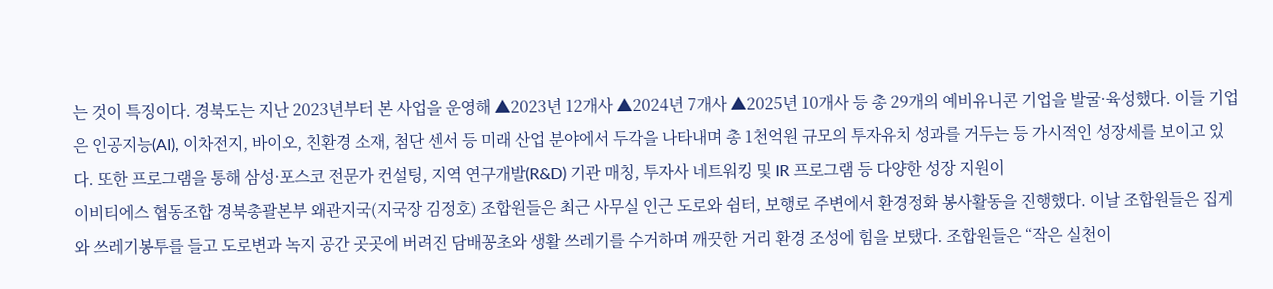는 것이 특징이다. 경북도는 지난 2023년부터 본 사업을 운영해 ▲2023년 12개사 ▲2024년 7개사 ▲2025년 10개사 등 총 29개의 예비유니콘 기업을 발굴·육성했다. 이들 기업은 인공지능(AI), 이차전지, 바이오, 친환경 소재, 첨단 센서 등 미래 산업 분야에서 두각을 나타내며 총 1천억원 규모의 투자유치 성과를 거두는 등 가시적인 성장세를 보이고 있다. 또한 프로그램을 통해 삼성·포스코 전문가 컨설팅, 지역 연구개발(R&D) 기관 매칭, 투자사 네트워킹 및 IR 프로그램 등 다양한 성장 지원이
이비티에스 협동조합 경북총괄본부 왜관지국(지국장 김정호) 조합원들은 최근 사무실 인근 도로와 쉼터, 보행로 주변에서 환경정화 봉사활동을 진행했다. 이날 조합원들은 집게와 쓰레기봉투를 들고 도로변과 녹지 공간 곳곳에 버려진 담배꽁초와 생활 쓰레기를 수거하며 깨끗한 거리 환경 조성에 힘을 보탰다. 조합원들은 “작은 실천이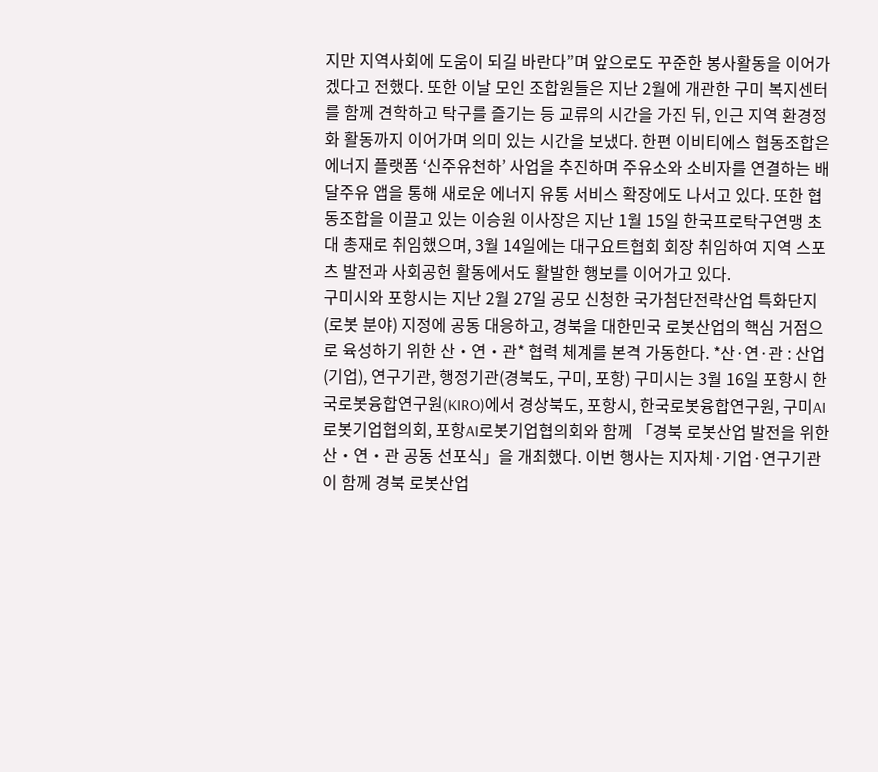지만 지역사회에 도움이 되길 바란다”며 앞으로도 꾸준한 봉사활동을 이어가겠다고 전했다. 또한 이날 모인 조합원들은 지난 2월에 개관한 구미 복지센터를 함께 견학하고 탁구를 즐기는 등 교류의 시간을 가진 뒤, 인근 지역 환경정화 활동까지 이어가며 의미 있는 시간을 보냈다. 한편 이비티에스 협동조합은 에너지 플랫폼 ‘신주유천하’ 사업을 추진하며 주유소와 소비자를 연결하는 배달주유 앱을 통해 새로운 에너지 유통 서비스 확장에도 나서고 있다. 또한 협동조합을 이끌고 있는 이승원 이사장은 지난 1월 15일 한국프로탁구연맹 초대 총재로 취임했으며, 3월 14일에는 대구요트협회 회장 취임하여 지역 스포츠 발전과 사회공헌 활동에서도 활발한 행보를 이어가고 있다.
구미시와 포항시는 지난 2월 27일 공모 신청한 국가첨단전략산업 특화단지(로봇 분야) 지정에 공동 대응하고, 경북을 대한민국 로봇산업의 핵심 거점으로 육성하기 위한 산‧연‧관* 협력 체계를 본격 가동한다. *산·연·관 : 산업(기업), 연구기관, 행정기관(경북도, 구미, 포항) 구미시는 3월 16일 포항시 한국로봇융합연구원(KIRO)에서 경상북도, 포항시, 한국로봇융합연구원, 구미AI로봇기업협의회, 포항AI로봇기업협의회와 함께 「경북 로봇산업 발전을 위한 산‧연‧관 공동 선포식」을 개최했다. 이번 행사는 지자체·기업·연구기관이 함께 경북 로봇산업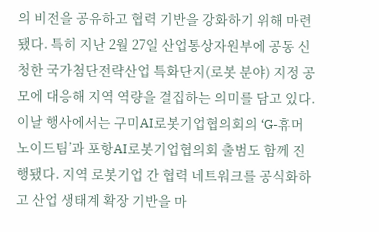의 비전을 공유하고 협력 기반을 강화하기 위해 마련됐다. 특히 지난 2월 27일 산업통상자원부에 공동 신청한 국가첨단전략산업 특화단지(로봇 분야) 지정 공모에 대응해 지역 역량을 결집하는 의미를 담고 있다. 이날 행사에서는 구미AI로봇기업협의회의 ‘G-휴머노이드팀’과 포항AI로봇기업협의회 출범도 함께 진행됐다. 지역 로봇기업 간 협력 네트워크를 공식화하고 산업 생태계 확장 기반을 마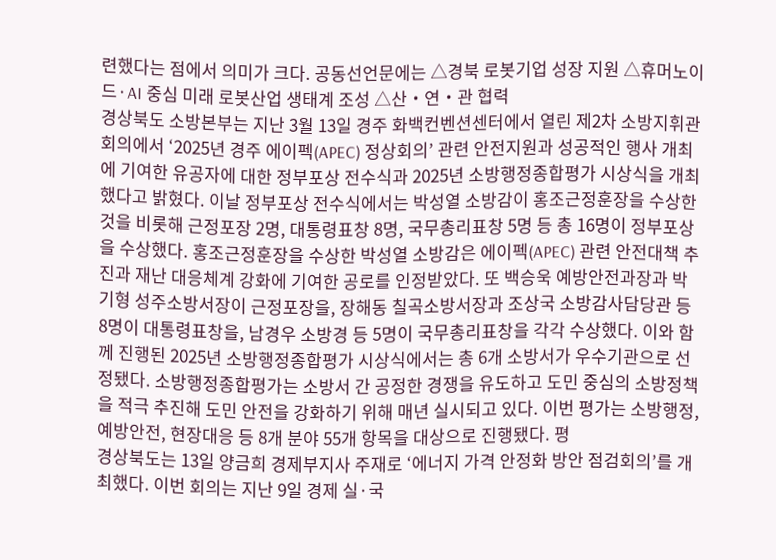련했다는 점에서 의미가 크다. 공동선언문에는 △경북 로봇기업 성장 지원 △휴머노이드·AI 중심 미래 로봇산업 생태계 조성 △산‧연‧관 협력
경상북도 소방본부는 지난 3월 13일 경주 화백컨벤션센터에서 열린 제2차 소방지휘관 회의에서 ‘2025년 경주 에이펙(APEC) 정상회의’ 관련 안전지원과 성공적인 행사 개최에 기여한 유공자에 대한 정부포상 전수식과 2025년 소방행정종합평가 시상식을 개최했다고 밝혔다. 이날 정부포상 전수식에서는 박성열 소방감이 홍조근정훈장을 수상한 것을 비롯해 근정포장 2명, 대통령표창 8명, 국무총리표창 5명 등 총 16명이 정부포상을 수상했다. 홍조근정훈장을 수상한 박성열 소방감은 에이펙(APEC) 관련 안전대책 추진과 재난 대응체계 강화에 기여한 공로를 인정받았다. 또 백승욱 예방안전과장과 박기형 성주소방서장이 근정포장을, 장해동 칠곡소방서장과 조상국 소방감사담당관 등 8명이 대통령표창을, 남경우 소방경 등 5명이 국무총리표창을 각각 수상했다. 이와 함께 진행된 2025년 소방행정종합평가 시상식에서는 총 6개 소방서가 우수기관으로 선정됐다. 소방행정종합평가는 소방서 간 공정한 경쟁을 유도하고 도민 중심의 소방정책을 적극 추진해 도민 안전을 강화하기 위해 매년 실시되고 있다. 이번 평가는 소방행정, 예방안전, 현장대응 등 8개 분야 55개 항목을 대상으로 진행됐다. 평
경상북도는 13일 양금희 경제부지사 주재로 ‘에너지 가격 안정화 방안 점검회의’를 개최했다. 이번 회의는 지난 9일 경제 실·국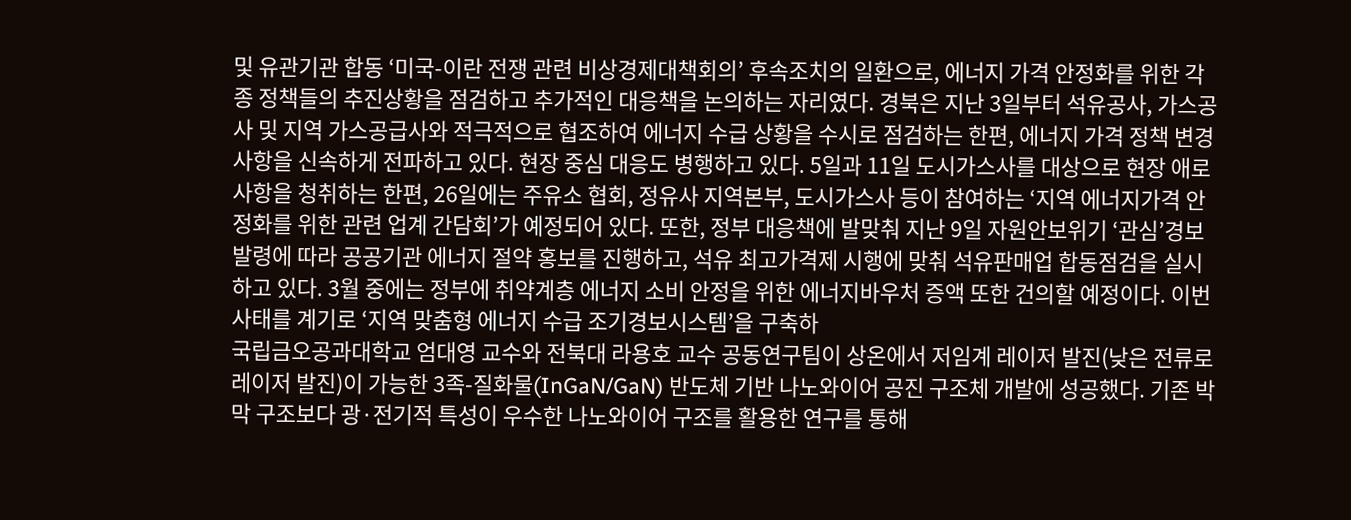및 유관기관 합동 ‘미국-이란 전쟁 관련 비상경제대책회의’ 후속조치의 일환으로, 에너지 가격 안정화를 위한 각종 정책들의 추진상황을 점검하고 추가적인 대응책을 논의하는 자리였다. 경북은 지난 3일부터 석유공사, 가스공사 및 지역 가스공급사와 적극적으로 협조하여 에너지 수급 상황을 수시로 점검하는 한편, 에너지 가격 정책 변경사항을 신속하게 전파하고 있다. 현장 중심 대응도 병행하고 있다. 5일과 11일 도시가스사를 대상으로 현장 애로사항을 청취하는 한편, 26일에는 주유소 협회, 정유사 지역본부, 도시가스사 등이 참여하는 ‘지역 에너지가격 안정화를 위한 관련 업계 간담회’가 예정되어 있다. 또한, 정부 대응책에 발맞춰 지난 9일 자원안보위기 ‘관심’경보 발령에 따라 공공기관 에너지 절약 홍보를 진행하고, 석유 최고가격제 시행에 맞춰 석유판매업 합동점검을 실시하고 있다. 3월 중에는 정부에 취약계층 에너지 소비 안정을 위한 에너지바우처 증액 또한 건의할 예정이다. 이번 사태를 계기로 ‘지역 맞춤형 에너지 수급 조기경보시스템’을 구축하
국립금오공과대학교 엄대영 교수와 전북대 라용호 교수 공동연구팀이 상온에서 저임계 레이저 발진(낮은 전류로 레이저 발진)이 가능한 3족-질화물(InGaN/GaN) 반도체 기반 나노와이어 공진 구조체 개발에 성공했다. 기존 박막 구조보다 광·전기적 특성이 우수한 나노와이어 구조를 활용한 연구를 통해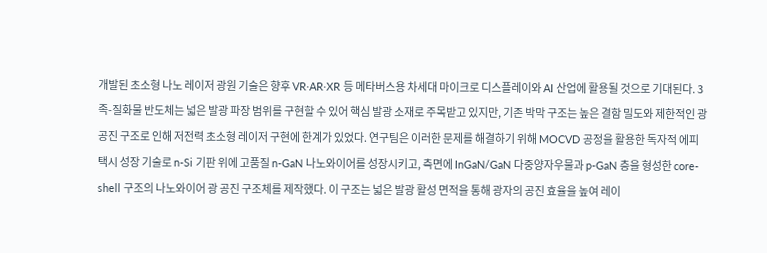개발된 초소형 나노 레이저 광원 기술은 향후 VR·AR·XR 등 메타버스용 차세대 마이크로 디스플레이와 AI 산업에 활용될 것으로 기대된다. 3족-질화물 반도체는 넓은 발광 파장 범위를 구현할 수 있어 핵심 발광 소재로 주목받고 있지만, 기존 박막 구조는 높은 결함 밀도와 제한적인 광 공진 구조로 인해 저전력 초소형 레이저 구현에 한계가 있었다. 연구팀은 이러한 문제를 해결하기 위해 MOCVD 공정을 활용한 독자적 에피택시 성장 기술로 n-Si 기판 위에 고품질 n-GaN 나노와이어를 성장시키고, 측면에 InGaN/GaN 다중양자우물과 p-GaN 층을 형성한 core-shell 구조의 나노와이어 광 공진 구조체를 제작했다. 이 구조는 넓은 발광 활성 면적을 통해 광자의 공진 효율을 높여 레이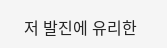저 발진에 유리한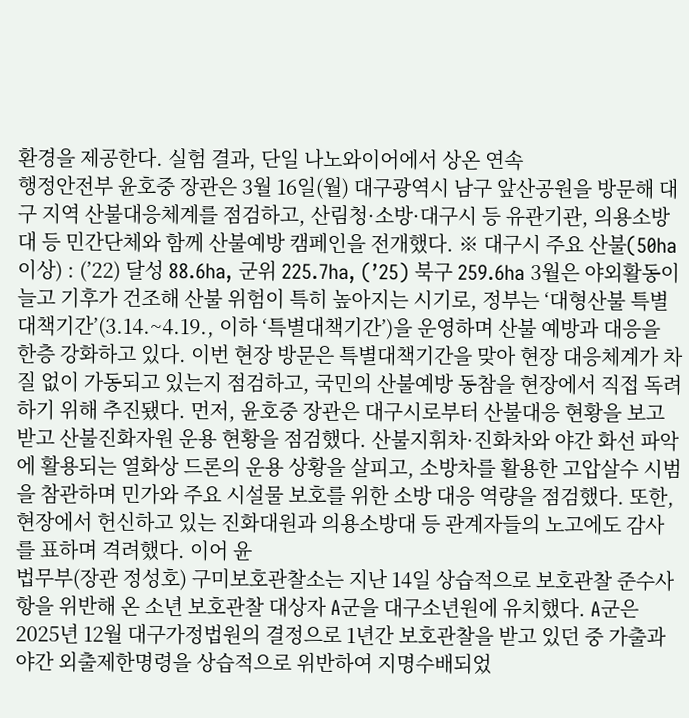환경을 제공한다. 실험 결과, 단일 나노와이어에서 상온 연속
행정안전부 윤호중 장관은 3월 16일(월) 대구광역시 남구 앞산공원을 방문해 대구 지역 산불대응체계를 점검하고, 산림청·소방·대구시 등 유관기관, 의용소방대 등 민간단체와 함께 산불예방 캠페인을 전개했다. ※ 대구시 주요 산불(50ha 이상) : (’22) 달성 88.6ha, 군위 225.7ha, (’25) 북구 259.6ha 3월은 야외활동이 늘고 기후가 건조해 산불 위험이 특히 높아지는 시기로, 정부는 ‘대형산불 특별대책기간’(3.14.~4.19., 이하 ‘특별대책기간’)을 운영하며 산불 예방과 대응을 한층 강화하고 있다. 이번 현장 방문은 특별대책기간을 맞아 현장 대응체계가 차질 없이 가동되고 있는지 점검하고, 국민의 산불예방 동참을 현장에서 직접 독려하기 위해 추진됐다. 먼저, 윤호중 장관은 대구시로부터 산불대응 현황을 보고받고 산불진화자원 운용 현황을 점검했다. 산불지휘차·진화차와 야간 화선 파악에 활용되는 열화상 드론의 운용 상황을 살피고, 소방차를 활용한 고압살수 시범을 참관하며 민가와 주요 시설물 보호를 위한 소방 대응 역량을 점검했다. 또한, 현장에서 헌신하고 있는 진화대원과 의용소방대 등 관계자들의 노고에도 감사를 표하며 격려했다. 이어 윤
법무부(장관 정성호) 구미보호관찰소는 지난 14일 상습적으로 보호관찰 준수사항을 위반해 온 소년 보호관찰 대상자 A군을 대구소년원에 유치했다. A군은 2025년 12월 대구가정법원의 결정으로 1년간 보호관찰을 받고 있던 중 가출과 야간 외출제한명령을 상습적으로 위반하여 지명수배되었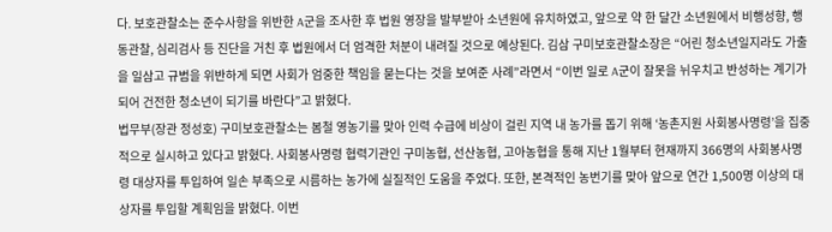다. 보호관찰소는 준수사항을 위반한 A군을 조사한 후 법원 영장을 발부받아 소년원에 유치하였고, 앞으로 약 한 달간 소년원에서 비행성향, 행동관찰, 심리검사 등 진단을 거친 후 법원에서 더 엄격한 처분이 내려질 것으로 예상된다. 김삼 구미보호관찰소장은 “어린 청소년일지라도 가출을 일삼고 규범을 위반하게 되면 사회가 엄중한 책임을 묻는다는 것을 보여준 사례”라면서 “이번 일로 A군이 잘못을 뉘우치고 반성하는 계기가 되어 건전한 청소년이 되기를 바란다”고 밝혔다.
법무부(장관 정성호) 구미보호관찰소는 봄철 영농기를 맞아 인력 수급에 비상이 걸린 지역 내 농가를 돕기 위해 ‘농촌지원 사회봉사명령’을 집중적으로 실시하고 있다고 밝혔다. 사회봉사명령 협력기관인 구미농협, 선산농협, 고아농협을 통해 지난 1월부터 현재까지 366명의 사회봉사명령 대상자를 투입하여 일손 부족으로 시름하는 농가에 실질적인 도움을 주었다. 또한, 본격적인 농번기를 맞아 앞으로 연간 1,500명 이상의 대상자를 투입할 계획임을 밝혔다. 이번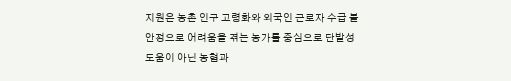지원은 농촌 인구 고령화와 외국인 근로자 수급 불안정으로 어려움을 겪는 농가를 중심으로 단발성 도움이 아닌 농협과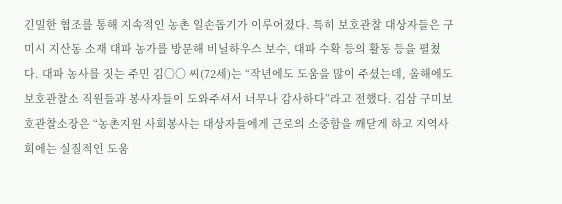긴밀한 협조를 통해 지속적인 농촌 일손돕기가 이루어졌다. 특히 보호관찰 대상자들은 구미시 지산동 소재 대파 농가를 방문해 비닐하우스 보수, 대파 수확 등의 활동 등을 펼쳤다. 대파 농사를 짓는 주민 김○○ 씨(72세)는 “작년에도 도움을 많이 주셨는데, 올해에도 보호관찰소 직원들과 봉사자들이 도와주셔서 너무나 감사하다”라고 전했다. 김삼 구미보호관찰소장은 “농촌지원 사회봉사는 대상자들에게 근로의 소중함을 깨닫게 하고 지역사회에는 실질적인 도움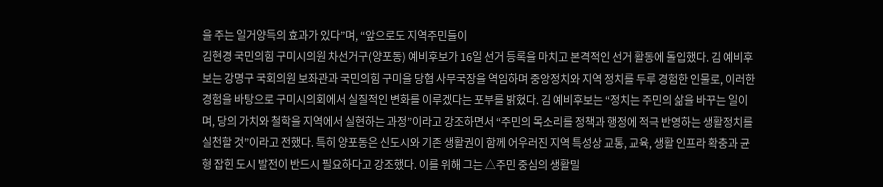을 주는 일거양득의 효과가 있다”며, “앞으로도 지역주민들이
김현경 국민의힘 구미시의원 차선거구(양포동) 예비후보가 16일 선거 등록을 마치고 본격적인 선거 활동에 돌입했다. 김 예비후보는 강명구 국회의원 보좌관과 국민의힘 구미을 당협 사무국장을 역임하며 중앙정치와 지역 정치를 두루 경험한 인물로, 이러한 경험을 바탕으로 구미시의회에서 실질적인 변화를 이루겠다는 포부를 밝혔다. 김 예비후보는 “정치는 주민의 삶을 바꾸는 일이며, 당의 가치와 철학을 지역에서 실현하는 과정”이라고 강조하면서 “주민의 목소리를 정책과 행정에 적극 반영하는 생활정치를 실천할 것”이라고 전했다. 특히 양포동은 신도시와 기존 생활권이 함께 어우러진 지역 특성상 교통, 교육, 생활 인프라 확충과 균형 잡힌 도시 발전이 반드시 필요하다고 강조했다. 이를 위해 그는 △주민 중심의 생활밀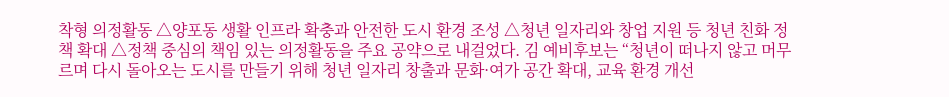착형 의정활동 △양포동 생활 인프라 확충과 안전한 도시 환경 조성 △청년 일자리와 창업 지원 등 청년 친화 정책 확대 △정책 중심의 책임 있는 의정활동을 주요 공약으로 내걸었다. 김 예비후보는 “청년이 떠나지 않고 머무르며 다시 돌아오는 도시를 만들기 위해 청년 일자리 창출과 문화·여가 공간 확대, 교육 환경 개선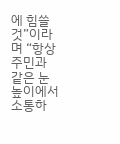에 힘쓸 것”이라며 “항상 주민과 같은 눈높이에서 소통하